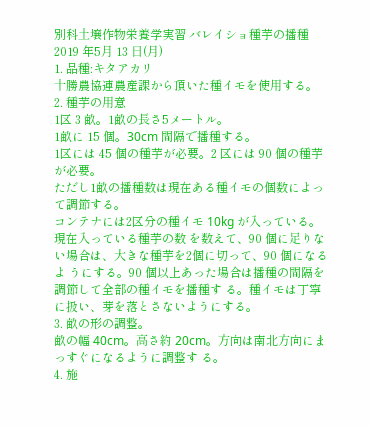別科⼟壌作物栄養学実習 バレイショ種芋の播種
2019 年5⽉ 13 ⽇(⽉)
1. 品種:キタアカリ
⼗勝農協連農産課から頂いた種イモを使⽤する。
2. 種芋の⽤意
1区 3 畝。1畝の⻑さ5メートル。
1畝に 15 個。30cm 間隔で播種する。
1区には 45 個の種芋が必要。2 区には 90 個の種芋が必要。
ただし1畝の播種数は現在ある種イモの個数によって調節する。
コンテナには2区分の種イモ 10kg が⼊っている。現在⼊っている種芋の数 を数えて、90 個に⾜りない場合は、⼤きな種芋を2個に切って、90 個になるよ うにする。90 個以上あった場合は播種の間隔を調節して全部の種イモを播種す る。種イモは丁寧に扱い、芽を落とさないようにする。
3. 畝の形の調整。
畝の幅 40cm。⾼さ約 20cm。⽅向は南北⽅向にまっすぐになるように調整す る。
4. 施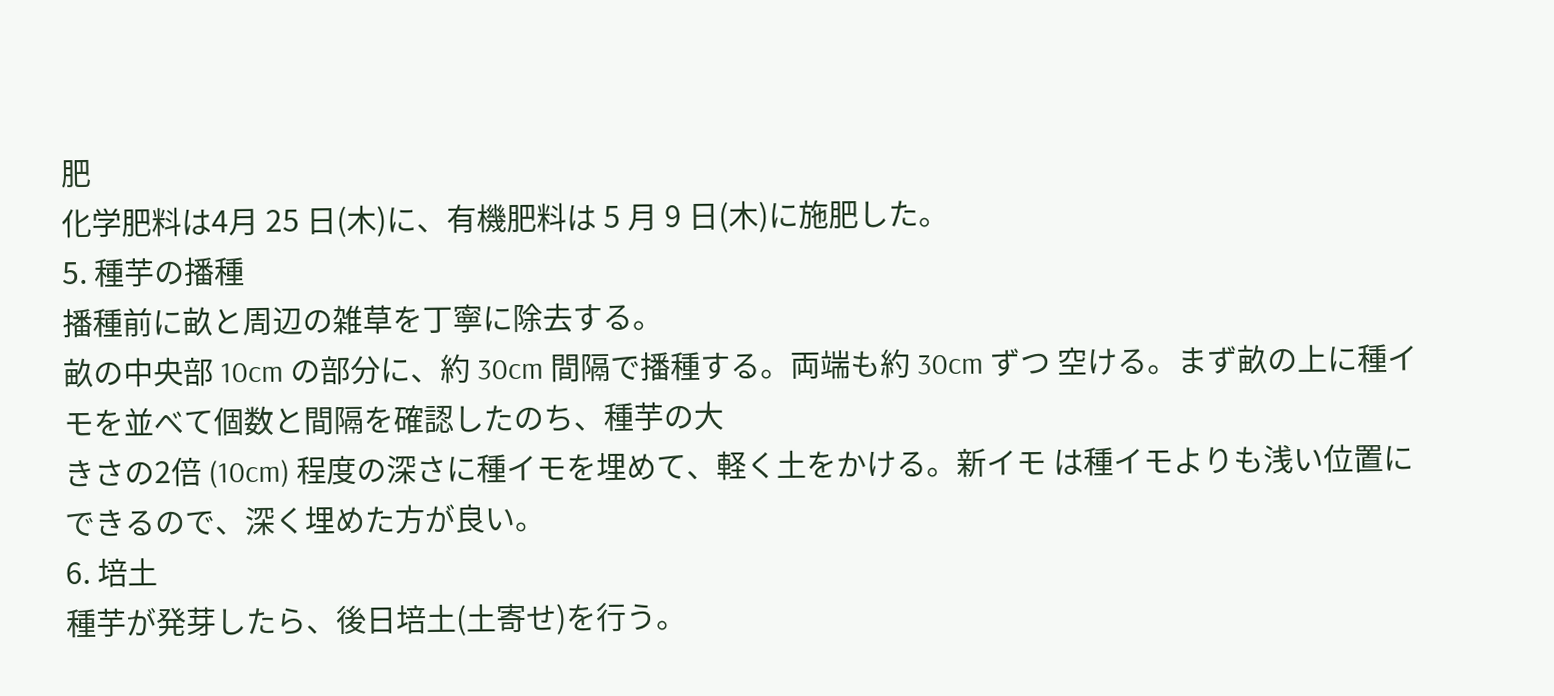肥
化学肥料は4⽉ 25 ⽇(⽊)に、有機肥料は 5 ⽉ 9 ⽇(⽊)に施肥した。
5. 種芋の播種
播種前に畝と周辺の雑草を丁寧に除去する。
畝の中央部 10cm の部分に、約 30cm 間隔で播種する。両端も約 30cm ずつ 空ける。まず畝の上に種イモを並べて個数と間隔を確認したのち、種芋の⼤
きさの2倍 (10cm) 程度の深さに種イモを埋めて、軽く⼟をかける。新イモ は種イモよりも浅い位置にできるので、深く埋めた⽅が良い。
6. 培⼟
種芋が発芽したら、後⽇培⼟(⼟寄せ)を⾏う。